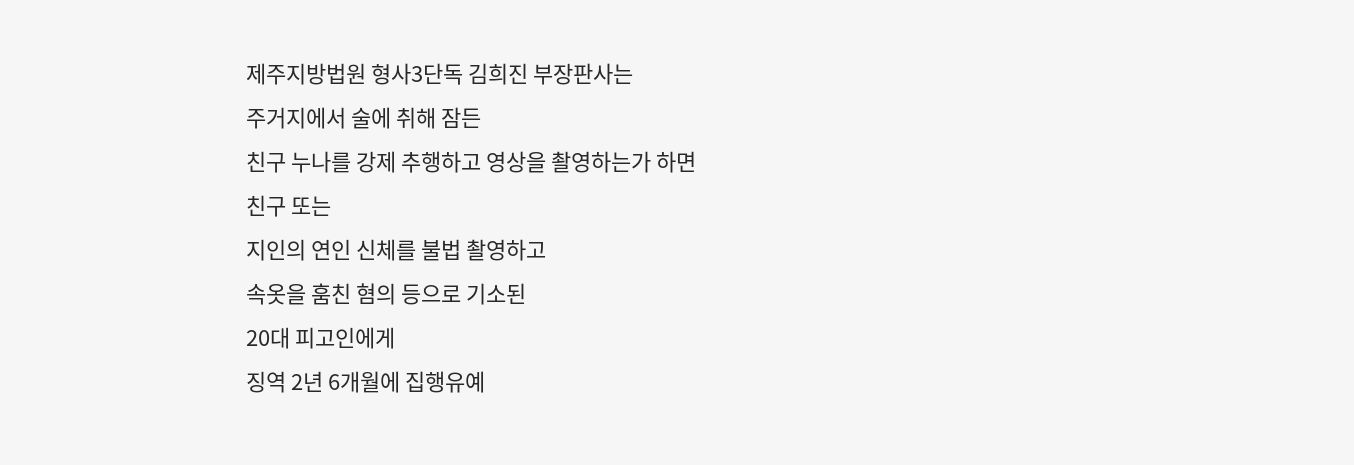제주지방법원 형사3단독 김희진 부장판사는
주거지에서 술에 취해 잠든
친구 누나를 강제 추행하고 영상을 촬영하는가 하면
친구 또는
지인의 연인 신체를 불법 촬영하고
속옷을 훔친 혐의 등으로 기소된
20대 피고인에게
징역 2년 6개월에 집행유예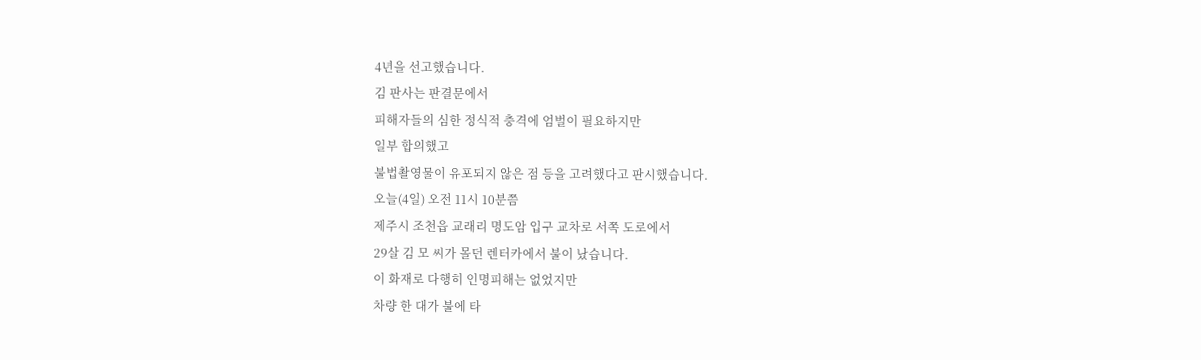4년을 선고했습니다.
김 판사는 판결문에서
피해자들의 심한 정식적 충격에 엄벌이 필요하지만
일부 합의했고
불법촬영물이 유포되지 않은 점 등을 고려했다고 판시했습니다.
오늘(4일) 오전 11시 10분쯤
제주시 조천읍 교래리 명도암 입구 교차로 서쪽 도로에서
29살 김 모 씨가 몰던 렌터카에서 불이 났습니다.
이 화재로 다행히 인명피해는 없었지만
차량 한 대가 불에 타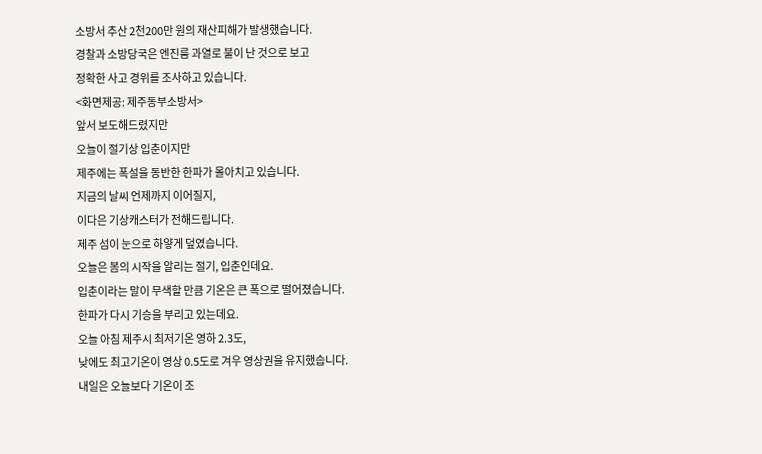소방서 추산 2천200만 원의 재산피해가 발생했습니다.
경찰과 소방당국은 엔진룸 과열로 불이 난 것으로 보고
정확한 사고 경위를 조사하고 있습니다.
<화면제공: 제주동부소방서>
앞서 보도해드렸지만
오늘이 절기상 입춘이지만
제주에는 폭설을 동반한 한파가 몰아치고 있습니다.
지금의 날씨 언제까지 이어질지,
이다은 기상캐스터가 전해드립니다.
제주 섬이 눈으로 하얗게 덮였습니다.
오늘은 봄의 시작을 알리는 절기, 입춘인데요.
입춘이라는 말이 무색할 만큼 기온은 큰 폭으로 떨어졌습니다.
한파가 다시 기승을 부리고 있는데요.
오늘 아침 제주시 최저기온 영하 2.3도,
낮에도 최고기온이 영상 0.5도로 겨우 영상권을 유지했습니다.
내일은 오늘보다 기온이 조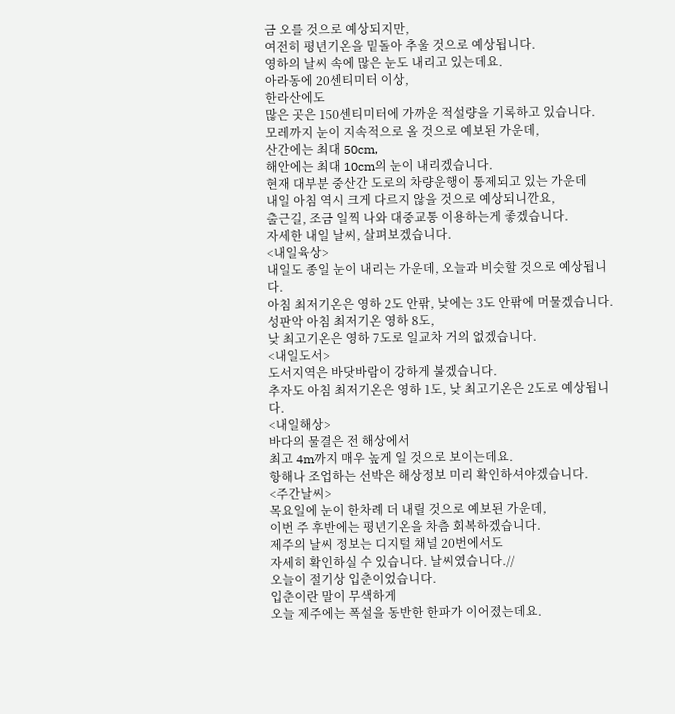금 오를 것으로 예상되지만,
여전히 평년기온을 밑돌아 추울 것으로 예상됩니다.
영하의 날씨 속에 많은 눈도 내리고 있는데요.
아라동에 20센티미터 이상,
한라산에도
많은 곳은 150센티미터에 가까운 적설량을 기록하고 있습니다.
모레까지 눈이 지속적으로 올 것으로 예보된 가운데,
산간에는 최대 50cm,
해안에는 최대 10cm의 눈이 내리겠습니다.
현재 대부분 중산간 도로의 차량운행이 통제되고 있는 가운데
내일 아침 역시 크게 다르지 않을 것으로 예상되니깐요,
출근길, 조금 일찍 나와 대중교통 이용하는게 좋겠습니다.
자세한 내일 날씨, 살펴보겠습니다.
<내일육상>
내일도 종일 눈이 내리는 가운데, 오늘과 비슷할 것으로 예상됩니다.
아침 최저기온은 영하 2도 안팎, 낮에는 3도 안팎에 머물겠습니다.
성판악 아침 최저기온 영하 8도,
낮 최고기온은 영하 7도로 일교차 거의 없겠습니다.
<내일도서>
도서지역은 바닷바람이 강하게 불겠습니다.
추자도 아침 최저기온은 영하 1도, 낮 최고기온은 2도로 예상됩니다.
<내일해상>
바다의 물결은 전 해상에서
최고 4m까지 매우 높게 일 것으로 보이는데요.
항해나 조업하는 선박은 해상정보 미리 확인하셔야겠습니다.
<주간날씨>
목요일에 눈이 한차례 더 내릴 것으로 예보된 가운데,
이번 주 후반에는 평년기온을 차츰 회복하겠습니다.
제주의 날씨 정보는 디지털 채널 20번에서도
자세히 확인하실 수 있습니다. 날씨였습니다.//
오늘이 절기상 입춘이었습니다.
입춘이란 말이 무색하게
오늘 제주에는 폭설을 동반한 한파가 이어졌는데요.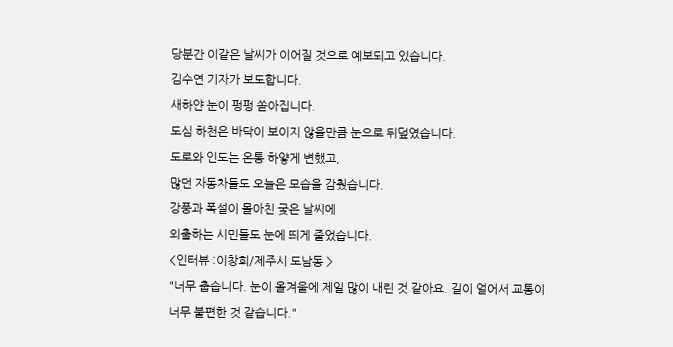당분간 이같은 날씨가 이어질 것으로 예보되고 있습니다.
김수연 기자가 보도합니다.
새하얀 눈이 펑펑 쏟아집니다.
도심 하천은 바닥이 보이지 않을만큼 눈으로 뒤덮였습니다.
도로와 인도는 온통 하얗게 변했고,
많던 자동차들도 오늘은 모습을 감췄습니다.
강풍과 폭설이 몰아친 궂은 날씨에
외출하는 시민들도 눈에 띄게 줄었습니다.
<인터뷰 :이창희/제주시 도남동 >
"너무 춥습니다. 눈이 올겨울에 제일 많이 내린 것 같아요. 길이 얼어서 교통이 너무 불편한 것 같습니다."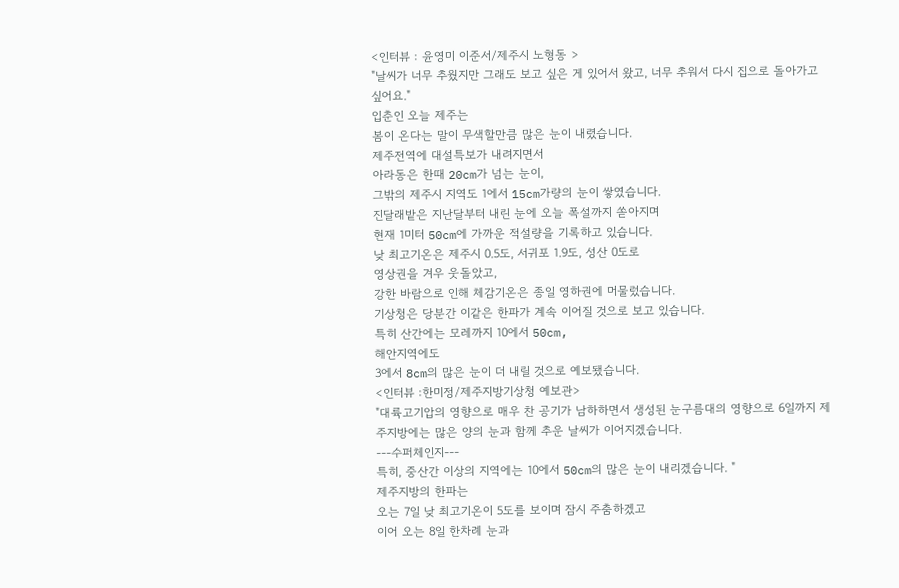<인터뷰 : 윤영미 이준서/제주시 노형동 >
"날씨가 너무 추웠지만 그래도 보고 싶은 게 있어서 왔고, 너무 추워서 다시 집으로 돌아가고 싶어요."
입춘인 오늘 제주는
봄이 온다는 말이 무색할만큼 많은 눈이 내렸습니다.
제주전역에 대설특보가 내려지면서
아라동은 한때 20cm가 넘는 눈이,
그밖의 제주시 지역도 1에서 15cm가량의 눈이 쌓였습니다.
진달래밭은 지난달부터 내린 눈에 오늘 폭설까지 쏟아지며
현재 1미터 50cm에 가까운 적설량을 기록하고 있습니다.
낮 최고기온은 제주시 0.5도, 서귀포 1.9도, 성산 0도로
영상권을 겨우 웃돌았고,
강한 바람으로 인해 체감기온은 종일 영하권에 머물렀습니다.
기상청은 당분간 이같은 한파가 계속 이어질 것으로 보고 있습니다.
특히 산간에는 모레까지 10에서 50cm,
해안지역에도
3에서 8cm의 많은 눈이 더 내릴 것으로 예보됐습니다.
<인터뷰 :한미정/제주지방기상청 예보관>
"대륙고기압의 영향으로 매우 찬 공기가 남하하면서 생성된 눈구름대의 영향으로 6일까지 제주지방에는 많은 양의 눈과 함께 추운 날씨가 이어지겠습니다.
---수퍼체인지---
특히, 중산간 이상의 지역에는 10에서 50cm의 많은 눈이 내리겠습니다. "
제주지방의 한파는
오는 7일 낮 최고기온이 5도를 보이며 잠시 주춤하겠고
이어 오는 8일 한차례 눈과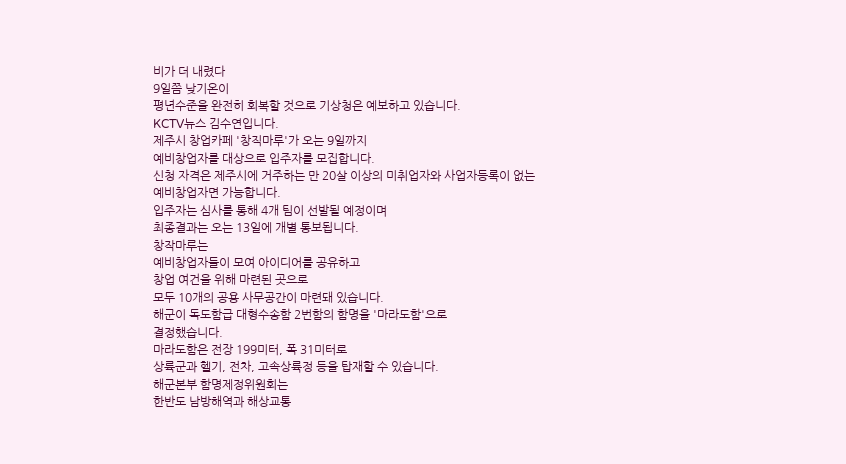비가 더 내렸다
9일쯤 낮기온이
평년수준을 완전히 회복할 것으로 기상청은 예보하고 있습니다.
KCTV뉴스 김수연입니다.
제주시 창업카페 '창직마루'가 오는 9일까지
예비창업자를 대상으로 입주자를 모집합니다.
신청 자격은 제주시에 거주하는 만 20살 이상의 미취업자와 사업자등록이 없는 예비창업자면 가능합니다.
입주자는 심사를 통해 4개 팀이 선발될 예정이며
최종결과는 오는 13일에 개별 통보됩니다.
창작마루는
예비창업자들이 모여 아이디어를 공유하고
창업 여건을 위해 마련된 곳으로
모두 10개의 공용 사무공간이 마련돼 있습니다.
해군이 독도함급 대형수송함 2번함의 함명을 '마라도함'으로
결정했습니다.
마라도함은 전장 199미터, 폭 31미터로
상륙군과 헬기, 전차, 고속상륙정 등을 탑재할 수 있습니다.
해군본부 함명제정위원회는
한반도 남방해역과 해상교통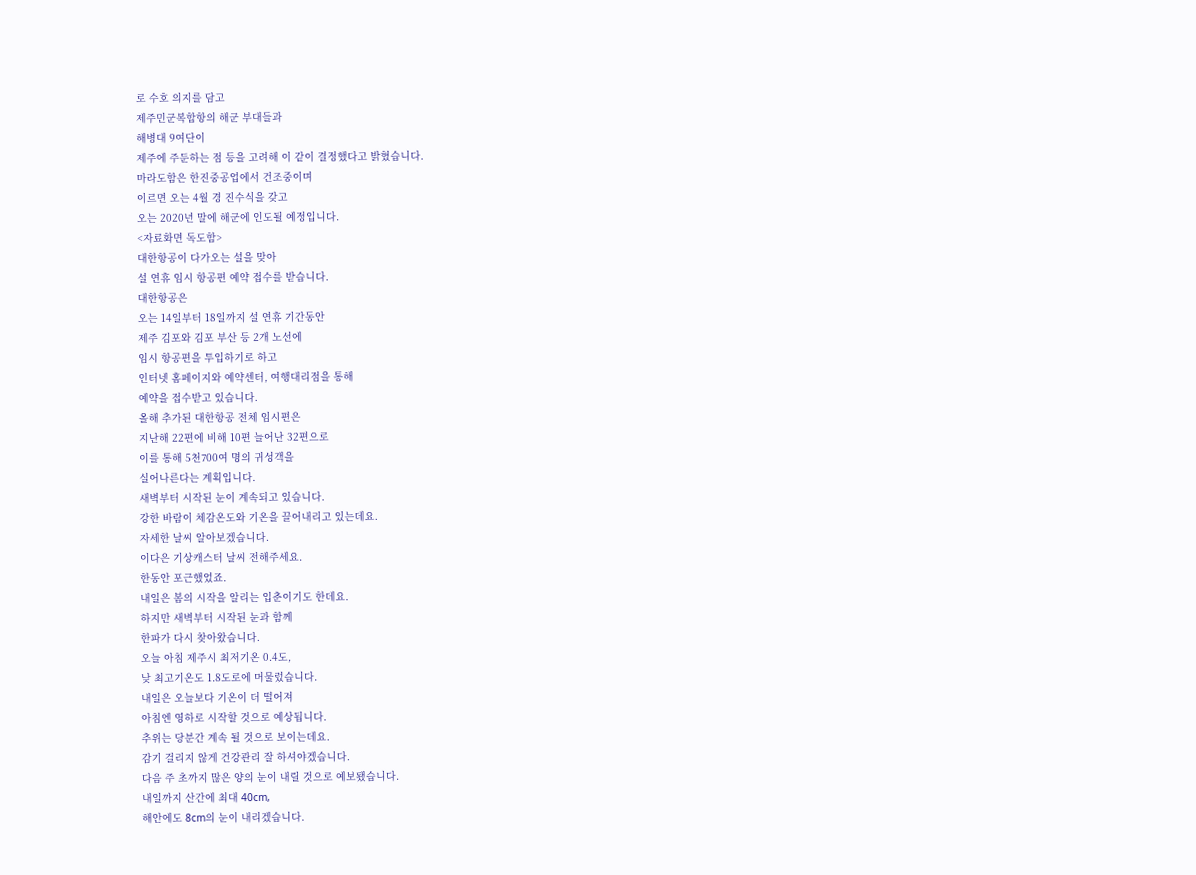로 수호 의지를 담고
제주민군복합항의 해군 부대들과
해병대 9여단이
제주에 주둔하는 점 등을 고려해 이 같이 결정했다고 밝혔습니다.
마라도함은 한진중공업에서 건조중이며
이르면 오는 4월 경 진수식을 갖고
오는 2020년 말에 해군에 인도될 예정입니다.
<자료화면 독도함>
대한항공이 다가오는 설을 맞아
설 연휴 임시 항공편 예약 접수를 받습니다.
대한항공은
오는 14일부터 18일까지 설 연휴 기간동안
제주 김포와 김포 부산 등 2개 노선에
임시 항공편을 투입하기로 하고
인터넷 홈페이지와 예약센터, 여행대리점을 통해
예약을 접수받고 있습니다.
올해 추가된 대한항공 전체 임시편은
지난해 22편에 비해 10편 늘어난 32편으로
이를 통해 5천700여 명의 귀성객을
실어나른다는 계획입니다.
새벽부터 시작된 눈이 계속되고 있습니다.
강한 바람이 체감온도와 기온을 끌어내리고 있는데요.
자세한 날씨 알아보겠습니다.
이다은 기상캐스터 날씨 전해주세요.
한동안 포근했었죠.
내일은 봄의 시작을 알리는 입춘이기도 한데요.
하지만 새벽부터 시작된 눈과 함께
한파가 다시 찾아왔습니다.
오늘 아침 제주시 최저기온 0.4도,
낮 최고기온도 1.8도로에 머물렀습니다.
내일은 오늘보다 기온이 더 떨어져
아침엔 영하로 시작할 것으로 예상됩니다.
추위는 당분간 계속 될 것으로 보이는데요.
감기 걸리지 않게 건강관리 잘 하셔야겠습니다.
다음 주 초까지 많은 양의 눈이 내릴 것으로 예보됐습니다.
내일까지 산간에 최대 40cm,
해안에도 8cm의 눈이 내리겠습니다.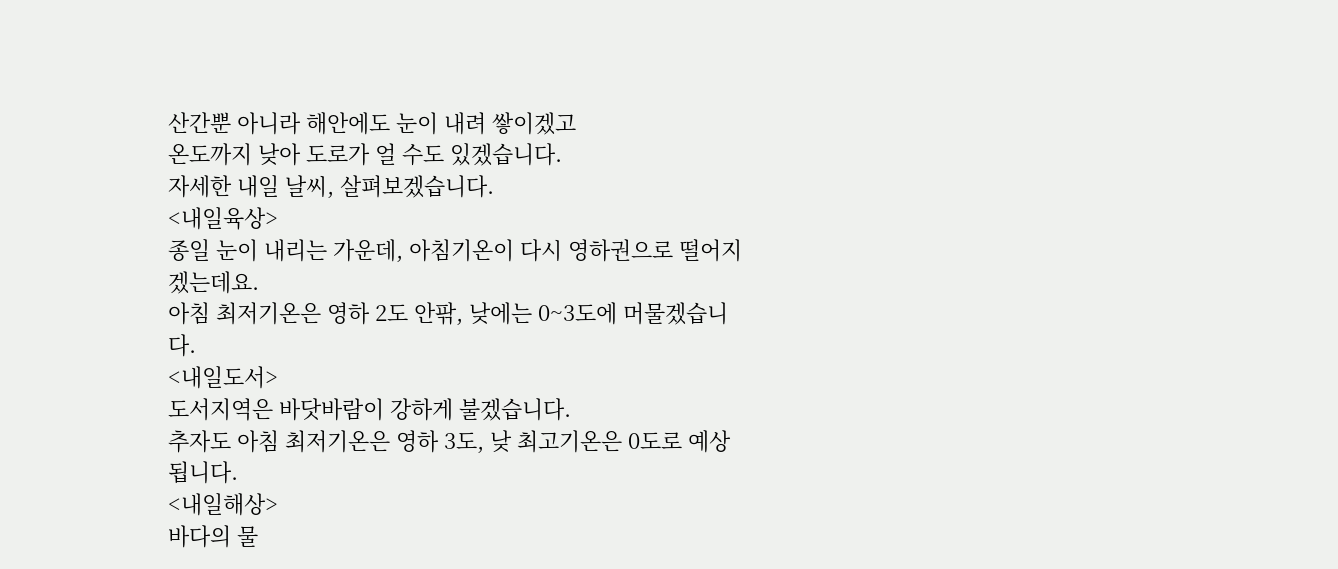산간뿐 아니라 해안에도 눈이 내려 쌓이겠고
온도까지 낮아 도로가 얼 수도 있겠습니다.
자세한 내일 날씨, 살펴보겠습니다.
<내일육상>
종일 눈이 내리는 가운데, 아침기온이 다시 영하권으로 떨어지겠는데요.
아침 최저기온은 영하 2도 안팎, 낮에는 0~3도에 머물겠습니다.
<내일도서>
도서지역은 바닷바람이 강하게 불겠습니다.
추자도 아침 최저기온은 영하 3도, 낮 최고기온은 0도로 예상됩니다.
<내일해상>
바다의 물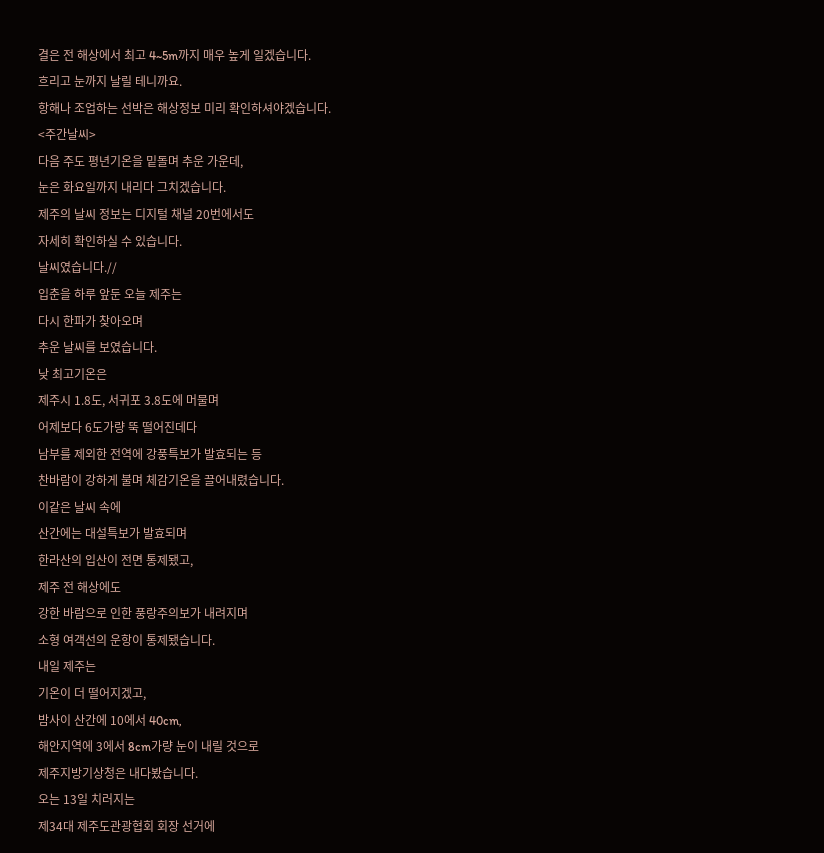결은 전 해상에서 최고 4~5m까지 매우 높게 일겠습니다.
흐리고 눈까지 날릴 테니까요.
항해나 조업하는 선박은 해상정보 미리 확인하셔야겠습니다.
<주간날씨>
다음 주도 평년기온을 밑돌며 추운 가운데,
눈은 화요일까지 내리다 그치겠습니다.
제주의 날씨 정보는 디지털 채널 20번에서도
자세히 확인하실 수 있습니다.
날씨였습니다.//
입춘을 하루 앞둔 오늘 제주는
다시 한파가 찾아오며
추운 날씨를 보였습니다.
낮 최고기온은
제주시 1.8도, 서귀포 3.8도에 머물며
어제보다 6도가량 뚝 떨어진데다
남부를 제외한 전역에 강풍특보가 발효되는 등
찬바람이 강하게 불며 체감기온을 끌어내렸습니다.
이같은 날씨 속에
산간에는 대설특보가 발효되며
한라산의 입산이 전면 통제됐고,
제주 전 해상에도
강한 바람으로 인한 풍랑주의보가 내려지며
소형 여객선의 운항이 통제됐습니다.
내일 제주는
기온이 더 떨어지겠고,
밤사이 산간에 10에서 40cm,
해안지역에 3에서 8cm가량 눈이 내릴 것으로
제주지방기상청은 내다봤습니다.
오는 13일 치러지는
제34대 제주도관광협회 회장 선거에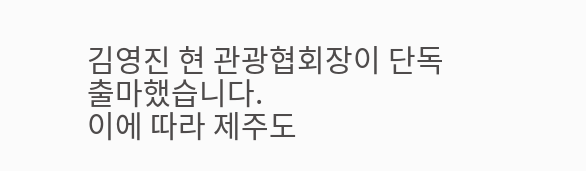김영진 현 관광협회장이 단독 출마했습니다.
이에 따라 제주도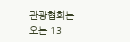관광협회는
오는 13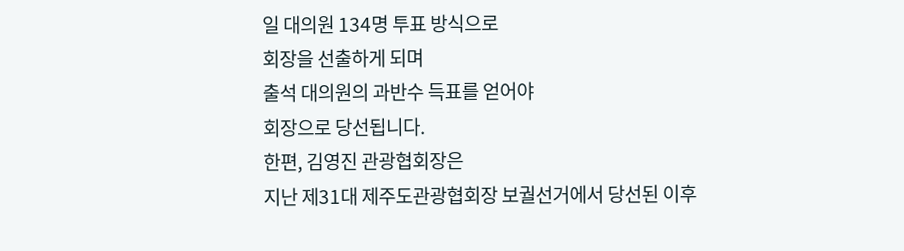일 대의원 134명 투표 방식으로
회장을 선출하게 되며
출석 대의원의 과반수 득표를 얻어야
회장으로 당선됩니다.
한편, 김영진 관광협회장은
지난 제31대 제주도관광협회장 보궐선거에서 당선된 이후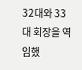32대와 33대 회장을 역임했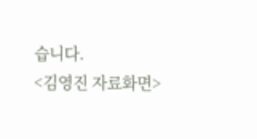습니다.
<김영진 자료화면>